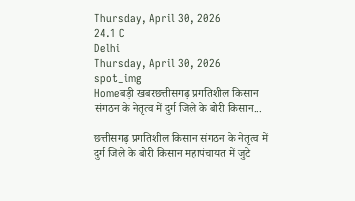Thursday, April 30, 2026
24.1 C
Delhi
Thursday, April 30, 2026
spot_img
Homeबड़ी खबरछत्तीसगढ़ प्रगतिशील किसान संगठन के नेतृत्व में दुर्ग जिले के बोरी किसान...

छत्तीसगढ़ प्रगतिशील किसान संगठन के नेतृत्व में दुर्ग जिले के बोरी किसान महापंचायत में जुटे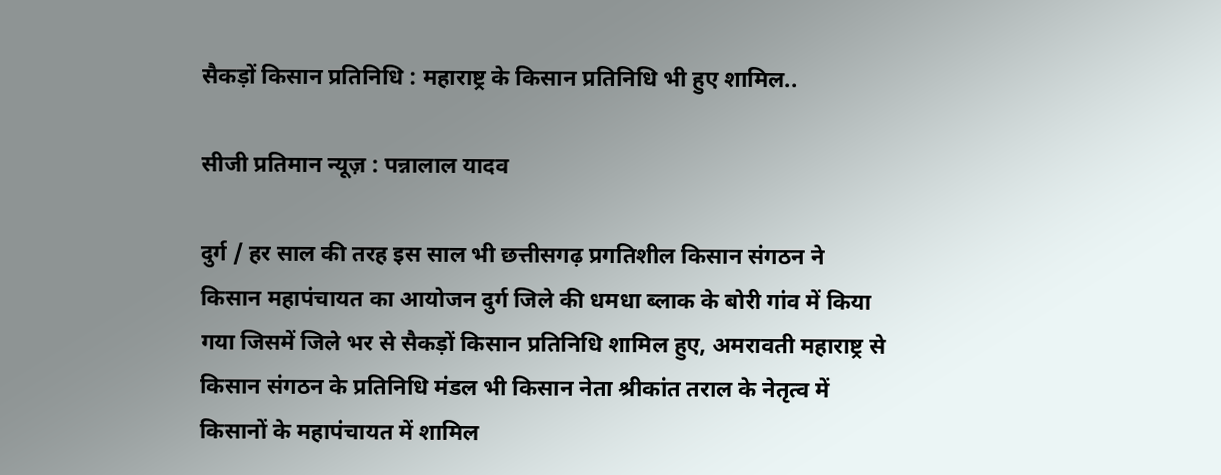सैकड़ों किसान प्रतिनिधि : महाराष्ट्र के किसान प्रतिनिधि भी हुए शामिल..

सीजी प्रतिमान न्यूज़ : पन्नालाल यादव

दुर्ग / हर साल की तरह इस साल भी छत्तीसगढ़ प्रगतिशील किसान संगठन ने किसान महापंचायत का आयोजन दुर्ग जिले की धमधा ब्लाक के बोरी गांव में किया गया जिसमें जिले भर से सैकड़ों किसान प्रतिनिधि शामिल हुए, अमरावती महाराष्ट्र से किसान संगठन के प्रतिनिधि मंडल भी किसान नेता श्रीकांत तराल के नेतृत्व में किसानों के महापंचायत में शामिल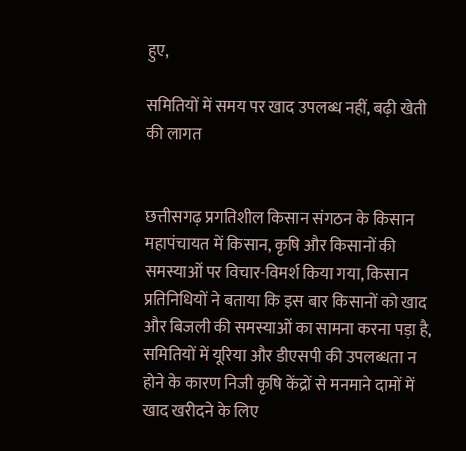हुए,

समितियों में समय पर खाद उपलब्ध नहीं, बढ़ी खेती की लागत


छत्तीसगढ़ प्रगतिशील किसान संगठन के किसान महापंचायत में किसान, कृषि और किसानों की समस्याओं पर विचार-विमर्श किया गया, किसान प्रतिनिधियों ने बताया कि इस बार किसानों को खाद और बिजली की समस्याओं का सामना करना पड़ा है, समितियों में यूरिया और डीएसपी की उपलब्धता न होने के कारण निजी कृषि केंद्रों से मनमाने दामों में खाद खरीदने के लिए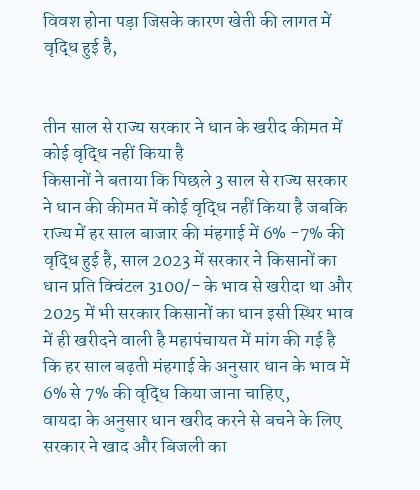विवश होना पड़ा जिसके कारण खेती की लागत में वृद्धि हुई है,


तीन साल से राज्य सरकार ने धान के खरीद कीमत में कोई वृद्धि नहीं किया है
किसानों ने बताया कि पिछले 3 साल से राज्य सरकार ने धान की कीमत में कोई वृद्धि नहीं किया है जबकि राज्य में हर साल बाजार की मंहगाई में 6% -7% की वृद्धि हुई है, साल 2023 में सरकार ने किसानों का धान प्रति क्विंटल 3100/- के भाव से खरीदा था और 2025 में भी सरकार किसानों का धान इसी स्थिर भाव में ही खरीदने वाली है महापंचायत में मांग की गई है कि हर साल बढ़ती मंहगाई के अनुसार धान के भाव में 6% से 7% की वृद्धि किया जाना चाहिए,
वायदा के अनुसार धान खरीद करने से बचने के लिए सरकार ने खाद और बिजली का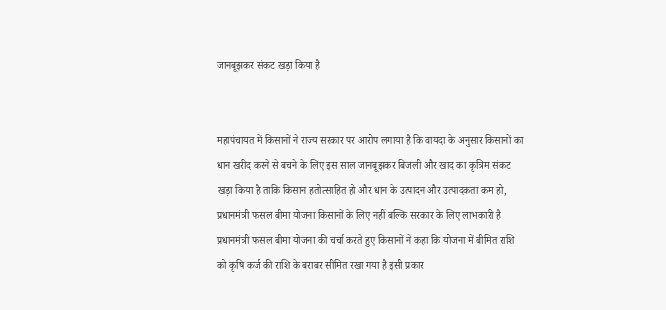जानबूझकर संकट खड़ा किया है


महापंचायत में किसानों ने राज्य सरकार पर आरोप लगाया है कि वायदा के अनुसार किसानों का धान खरीद करने से बचने के लिए इस साल जानबूझकर बिजली और खाद का कृत्रिम संकट खड़ा किया है ताकि किसान हतोत्साहित हो और धान के उत्पादन और उत्पादकता कम हो,
प्रधानमंत्री फसल बीमा योजना किसानों के लिए नहीं बल्कि सरकार के लिए लाभकारी है
प्रधानमंत्री फसल बीमा योजना की चर्चा करते हुए किसानों ने कहा कि योजना में बीमित राशि को कृषि कर्ज की राशि के बराबर सीमित रखा गया है इसी प्रकार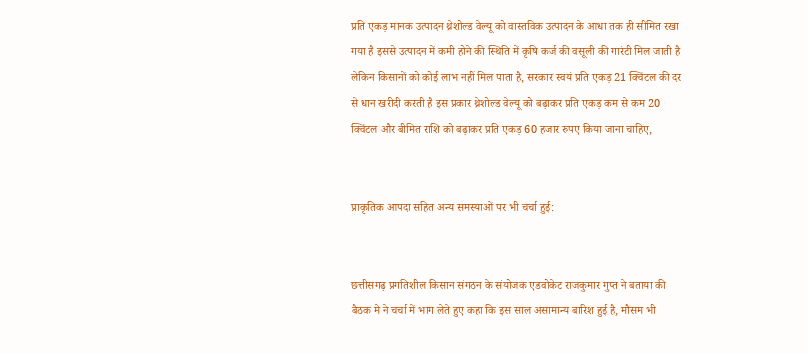प्रति एकड़ मानक उत्पादन थ्रेशोल्ड वेल्यू को वास्तविक उत्पादन के आधा तक ही सीमित रखा गया है इससे उत्पादन में कमी होने की स्थिति में कृषि कर्ज की वसूली की गारंटी मिल जाती है लेकिन किसानों को कोई लाभ नहीं मिल पाता है, सरकार स्वयं प्रति एकड़ 21 क्विंटल की दर से धान खरीदी करती है इस प्रकार थ्रेशोल्ड वेल्यू को बढ़ाकर प्रति एकड़ कम से कम 20 क्विंटल और बीमित राशि को बढ़ाकर प्रति एकड़ 60 हजार रुपए किया जाना चाहिए,


प्राकृतिक आपदा सहित अन्य समस्याओं पर भी चर्चा हुई:


छत्तीसगढ़ प्रगतिशील किसान संगठन के संयोजक एडवोकेट राजकुमार गुप्त ने बताया की बैठक मे ने चर्चा में भाग लेते हुए कहा कि इस साल असामान्य बारिश हुई है, मौसम भी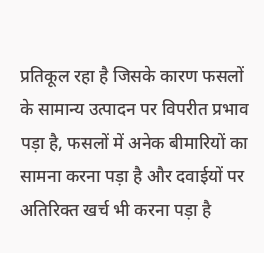प्रतिकूल रहा है जिसके कारण फसलों के सामान्य उत्पादन पर विपरीत प्रभाव पड़ा है, फसलों में अनेक बीमारियों का सामना करना पड़ा है और दवाईयों पर अतिरिक्त खर्च भी करना पड़ा है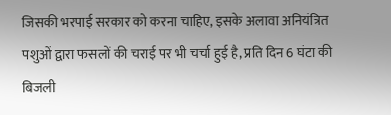जिसकी भरपाई सरकार को करना चाहिए, इसके अलावा अनियंत्रित पशुओं द्वारा फसलों की चराई पर भी चर्चा हुई है, प्रति दिन 6 घंटा की बिजली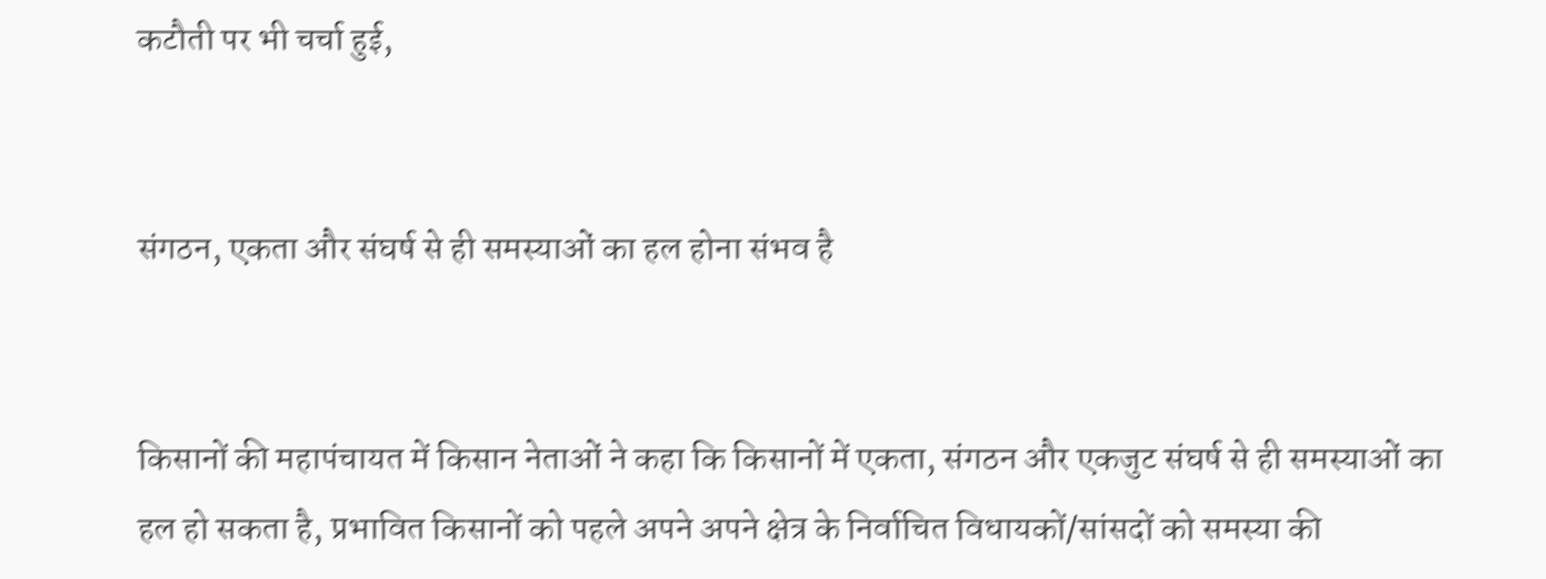कटौती पर भी चर्चा हुई,


संगठन, एकता और संघर्ष से ही समस्याओं का हल होना संभव है


किसानों की महापंचायत में किसान नेताओं ने कहा कि किसानों में एकता, संगठन और एकजुट संघर्ष से ही समस्याओं का हल हो सकता है, प्रभावित किसानों को पहले अपने अपने क्षेत्र के निर्वाचित विधायकों/सांसदों को समस्या की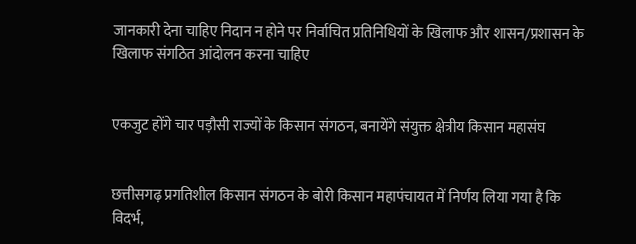जानकारी देना चाहिए निदान न होने पर निर्वाचित प्रतिनिधियों के खिलाफ और शासन/प्रशासन के खिलाफ संगठित आंदोलन करना चाहिए


एकजुट होंगे चार पड़ौसी राज्यों के किसान संगठन, बनायेंगे संयुक्त क्षेत्रीय किसान महासंघ


छत्तीसगढ़ प्रगतिशील किसान संगठन के बोरी किसान महापंचायत में निर्णय लिया गया है कि विदर्भ,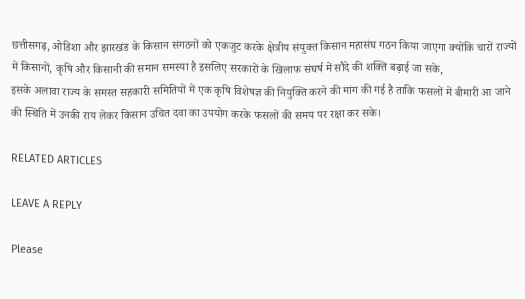छत्तीसगढ़, ओडिशा और झारखंड के किसान संगठनों को एकजुट करके क्षेत्रीय संयुक्त किसान महासंघ गठन किया जाएगा क्योंकि चारों राज्यों में किसानों, कृषि और किसानी की समान समस्या है इसलिए सरकारों के खिलाफ संघर्ष में सौदे की शक्ति बढ़ाई जा सके,
इसके अलावा राज्य के समस्त सहकारी समितियों में एक कृषि विशेषज्ञ की नियुक्ति करने की मांग की गई है ताकि फसलों में बीमारी आ जाने की स्थिति में उनकी राय लेकर किसान उचित दवा का उपयोग करके फसलों की समय पर रक्षा कर सके।

RELATED ARTICLES

LEAVE A REPLY

Please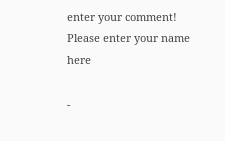enter your comment!
Please enter your name here

-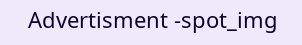Advertisment -spot_img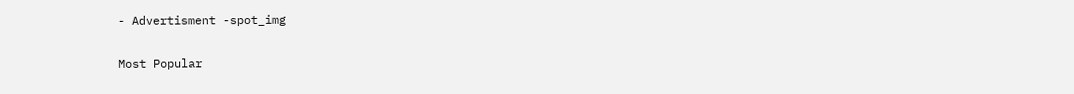- Advertisment -spot_img

Most Popular